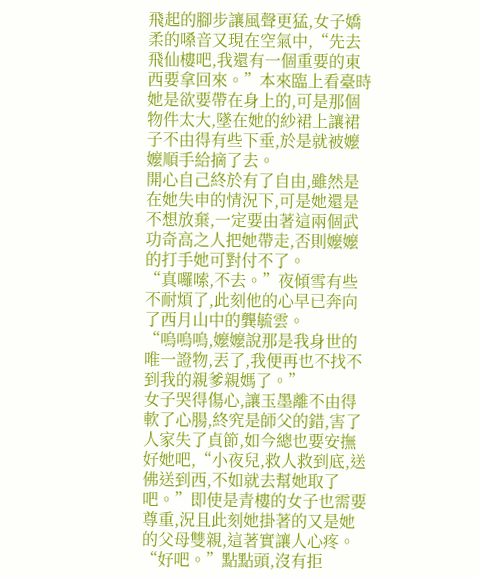飛起的腳步讓風聲更猛,女子嬌柔的嗓音又現在空氣中,“先去飛仙樓吧,我還有一個重要的東西要拿回來。”本來臨上看臺時她是欲要帶在身上的,可是那個物件太大,墜在她的紗裙上讓裙子不由得有些下垂,於是就被嬤嬤順手給摘了去。
開心自己終於有了自由,雖然是在她失申的情況下,可是她還是不想放棄,一定要由著這兩個武功奇高之人把她帶走,否則嬤嬤的打手她可對付不了。
“真囉嗦,不去。”夜傾雪有些不耐煩了,此刻他的心早已奔向了西月山中的龔毓雲。
“嗚嗚嗚,嬤嬤說那是我身世的唯一證物,丟了,我便再也不找不到我的親爹親媽了。”
女子哭得傷心,讓玉墨離不由得軟了心腸,終究是師父的錯,害了人家失了貞節,如今總也要安撫好她吧,“小夜兒,救人救到底,送佛送到西,不如就去幫她取了吧。”即使是青樓的女子也需要尊重,況且此刻她掛著的又是她的父母雙親,這著實讓人心疼。
“好吧。”點點頭,沒有拒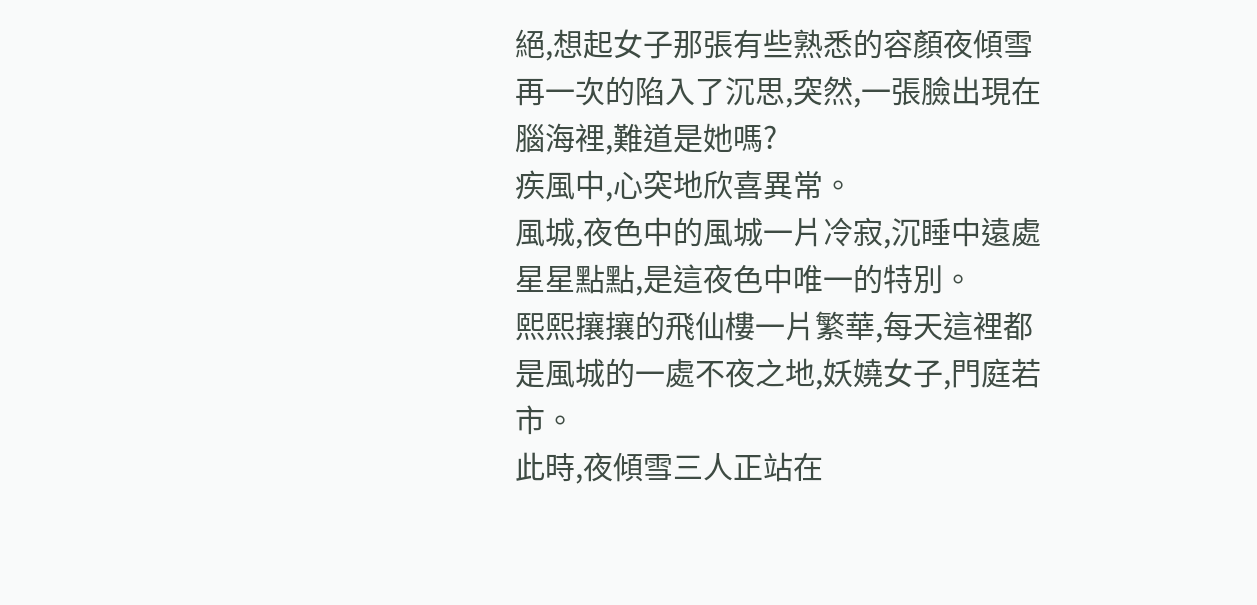絕,想起女子那張有些熟悉的容顏夜傾雪再一次的陷入了沉思,突然,一張臉出現在腦海裡,難道是她嗎?
疾風中,心突地欣喜異常。
風城,夜色中的風城一片冷寂,沉睡中遠處星星點點,是這夜色中唯一的特別。
熙熙攘攘的飛仙樓一片繁華,每天這裡都是風城的一處不夜之地,妖嬈女子,門庭若市。
此時,夜傾雪三人正站在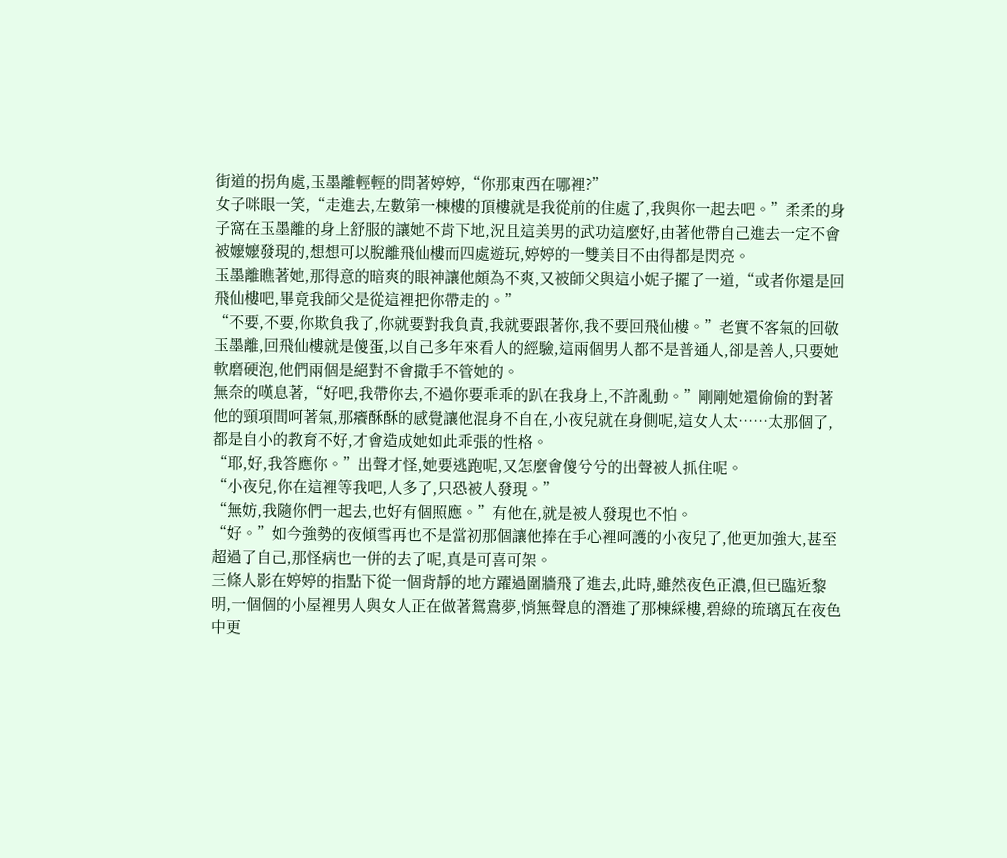街道的拐角處,玉墨離輕輕的問著婷婷,“你那東西在哪裡?”
女子咪眼一笑,“走進去,左數第一棟樓的頂樓就是我從前的住處了,我與你一起去吧。”柔柔的身子窩在玉墨離的身上舒服的讓她不肯下地,況且這美男的武功這麼好,由著他帶自己進去一定不會被嬤嬤發現的,想想可以脫離飛仙樓而四處遊玩,婷婷的一雙美目不由得都是閃亮。
玉墨離瞧著她,那得意的暗爽的眼神讓他頗為不爽,又被師父與這小妮子擺了一道,“或者你還是回飛仙樓吧,畢竟我師父是從這裡把你帶走的。”
“不要,不要,你欺負我了,你就要對我負責,我就要跟著你,我不要回飛仙樓。”老實不客氣的回敬玉墨離,回飛仙樓就是傻蛋,以自己多年來看人的經驗,這兩個男人都不是普通人,卻是善人,只要她軟磨硬泡,他們兩個是絕對不會撒手不管她的。
無奈的嘆息著,“好吧,我帶你去,不過你要乖乖的趴在我身上,不許亂動。”剛剛她還偷偷的對著他的頸項間呵著氣,那癢酥酥的感覺讓他混身不自在,小夜兒就在身側呢,這女人太……太那個了,都是自小的教育不好,才會造成她如此乖張的性格。
“耶,好,我答應你。”出聲才怪,她要逃跑呢,又怎麼會傻兮兮的出聲被人抓住呢。
“小夜兒,你在這裡等我吧,人多了,只恐被人發現。”
“無妨,我隨你們一起去,也好有個照應。”有他在,就是被人發現也不怕。
“好。”如今強勢的夜傾雪再也不是當初那個讓他捧在手心裡呵護的小夜兒了,他更加強大,甚至超過了自己,那怪病也一併的去了呢,真是可喜可架。
三條人影在婷婷的指點下從一個背靜的地方躍過圍牆飛了進去,此時,雖然夜色正濃,但已臨近黎明,一個個的小屋裡男人與女人正在做著鴛鴦夢,悄無聲息的潛進了那棟綵樓,碧綠的琉璃瓦在夜色中更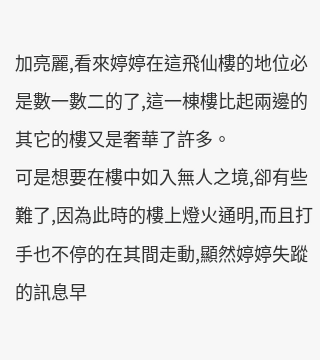加亮麗,看來婷婷在這飛仙樓的地位必是數一數二的了,這一棟樓比起兩邊的其它的樓又是奢華了許多。
可是想要在樓中如入無人之境,卻有些難了,因為此時的樓上燈火通明,而且打手也不停的在其間走動,顯然婷婷失蹤的訊息早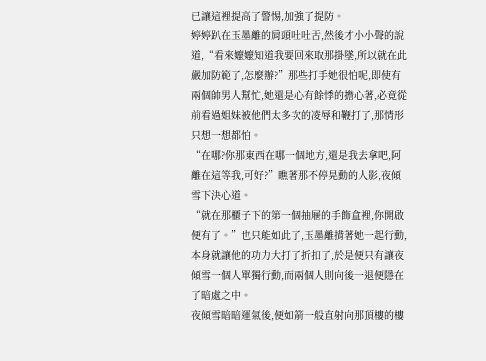已讓這裡提高了警惕,加強了提防。
婷婷趴在玉墨離的肩頭吐吐舌,然後才小小聲的說道,“看來嬤嬤知道我要回來取那掛墜,所以就在此嚴加防範了,怎麼辦?”那些打手她很怕呢,即使有兩個帥男人幫忙,她還是心有餘悸的擔心著,必竟從前看過姐妹被他們太多次的凌辱和鞭打了,那情形只想一想都怕。
“在哪?你那東西在哪一個地方,還是我去拿吧,阿離在這等我,可好?”瞧著那不停晃動的人影,夜傾雪下決心道。
“就在那櫃子下的第一個抽屜的手飾盒裡,你開啟便有了。”也只能如此了,玉墨離揹著她一起行動,本身就讓他的功力大打了折扣了,於是便只有讓夜傾雪一個人單獨行動,而兩個人則向後一退便隱在了暗處之中。
夜傾雪暗暗運氣後,便如箭一般直射向那頂樓的樓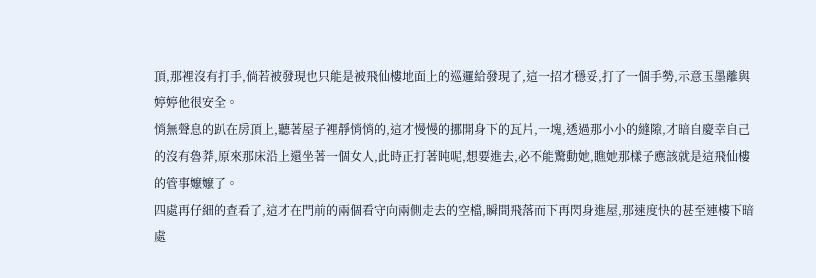頂,那裡沒有打手,倘若被發現也只能是被飛仙樓地面上的巡邏給發現了,這一招才穩妥,打了一個手勢,示意玉墨離與婷婷他很安全。
悄無聲息的趴在房頂上,聽著屋子裡靜悄悄的,這才慢慢的挪開身下的瓦片,一塊,透過那小小的縫隙,才暗自慶幸自己的沒有魯莽,原來那床沿上還坐著一個女人,此時正打著盹呢,想要進去,必不能驚動她,瞧她那樣子應該就是這飛仙樓的管事嬤嬤了。
四處再仔細的查看了,這才在門前的兩個看守向兩側走去的空檔,瞬間飛落而下再閃身進屋,那速度快的甚至連樓下暗處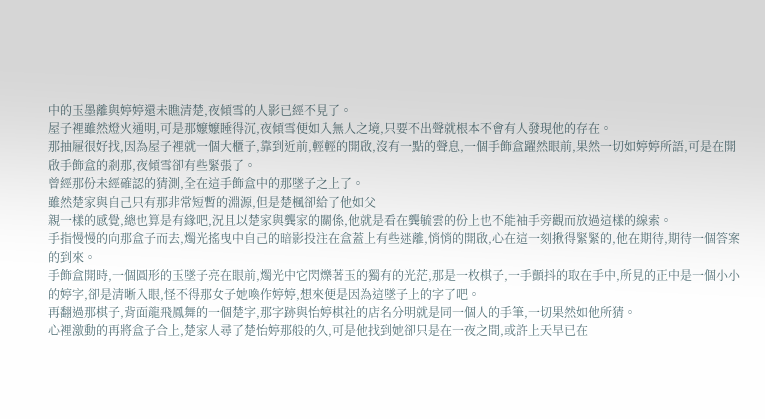中的玉墨離與婷婷還未瞧清楚,夜傾雪的人影已經不見了。
屋子裡雖然燈火通明,可是那嬤嬤睡得沉,夜傾雪便如入無人之境,只要不出聲就根本不會有人發現他的存在。
那抽屜很好找,因為屋子裡就一個大櫃子,靠到近前,輕輕的開啟,沒有一點的聲息,一個手飾盒躍然眼前,果然一切如婷婷所語,可是在開啟手飾盒的剎那,夜傾雪卻有些緊張了。
曾經那份未經確認的猜測,全在這手飾盒中的那墜子之上了。
雖然楚家與自己只有那非常短暫的淵源,但是楚楓卻給了他如父
親一樣的感覺,總也算是有緣吧,況且以楚家與龔家的關係,他就是看在龔毓雲的份上也不能袖手旁觀而放過這樣的線索。
手指慢慢的向那盒子而去,燭光搖曳中自己的暗影投注在盒蓋上有些迷離,悄悄的開啟,心在這一刻揪得緊緊的,他在期待,期待一個答案的到來。
手飾盒開時,一個圓形的玉墜子亮在眼前,燭光中它閃爍著玉的獨有的光茫,那是一枚棋子,一手顫抖的取在手中,所見的正中是一個小小的婷字,卻是清晰入眼,怪不得那女子她喚作婷婷,想來便是因為這墜子上的字了吧。
再翻過那棋子,背面龍飛鳳舞的一個楚字,那字跡與怡婷棋社的店名分明就是同一個人的手筆,一切果然如他所猜。
心裡激動的再將盒子合上,楚家人尋了楚怡婷那般的久,可是他找到她卻只是在一夜之間,或許上天早已在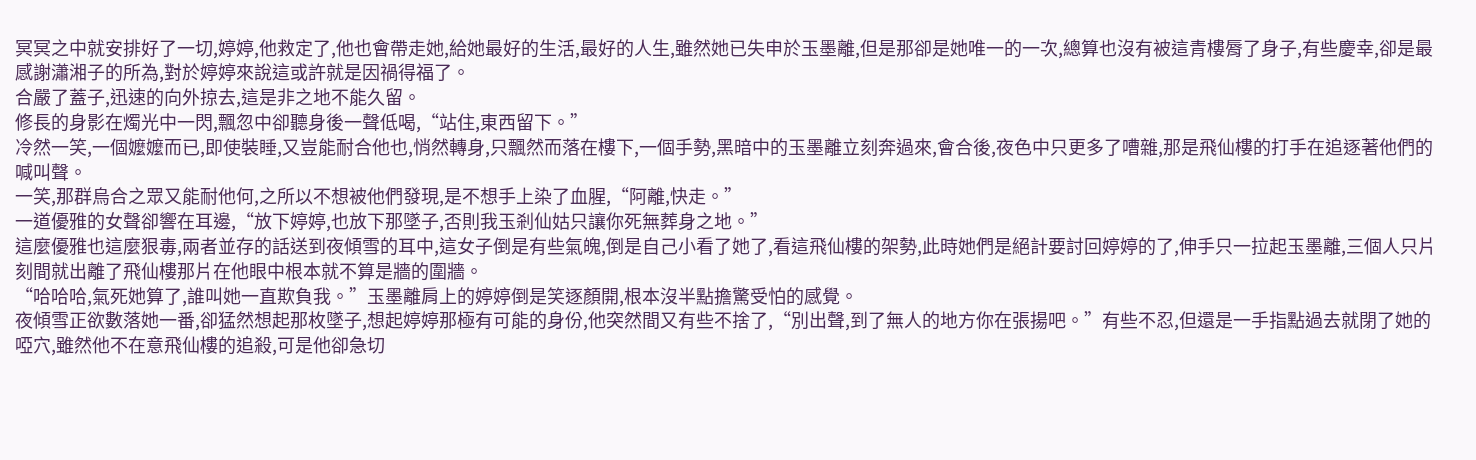冥冥之中就安排好了一切,婷婷,他救定了,他也會帶走她,給她最好的生活,最好的人生,雖然她已失申於玉墨離,但是那卻是她唯一的一次,總算也沒有被這青樓脣了身子,有些慶幸,卻是最感謝瀟湘子的所為,對於婷婷來說這或許就是因禍得福了。
合嚴了蓋子,迅速的向外掠去,這是非之地不能久留。
修長的身影在燭光中一閃,飄忽中卻聽身後一聲低喝,“站住,東西留下。”
冷然一笑,一個嬤嬤而已,即使裝睡,又豈能耐合他也,悄然轉身,只飄然而落在樓下,一個手勢,黑暗中的玉墨離立刻奔過來,會合後,夜色中只更多了嘈雜,那是飛仙樓的打手在追逐著他們的喊叫聲。
一笑,那群烏合之眾又能耐他何,之所以不想被他們發現,是不想手上染了血腥,“阿離,快走。”
一道優雅的女聲卻響在耳邊,“放下婷婷,也放下那墜子,否則我玉剎仙姑只讓你死無葬身之地。”
這麼優雅也這麼狠毒,兩者並存的話送到夜傾雪的耳中,這女子倒是有些氣魄,倒是自己小看了她了,看這飛仙樓的架勢,此時她們是絕計要討回婷婷的了,伸手只一拉起玉墨離,三個人只片刻間就出離了飛仙樓那片在他眼中根本就不算是牆的圍牆。
“哈哈哈,氣死她算了,誰叫她一直欺負我。”玉墨離肩上的婷婷倒是笑逐顏開,根本沒半點擔驚受怕的感覺。
夜傾雪正欲數落她一番,卻猛然想起那枚墜子,想起婷婷那極有可能的身份,他突然間又有些不捨了,“別出聲,到了無人的地方你在張揚吧。”有些不忍,但還是一手指點過去就閉了她的啞穴,雖然他不在意飛仙樓的追殺,可是他卻急切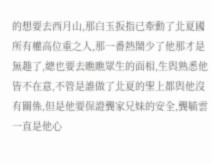的想要去西月山,那白玉扳指已牽動了北夏國所有權高位重之人,那一番熱鬧少了他那才是無趣了,總也要去瞧瞧眾生的面相,生與熟悉他皆不在意,不管是誰做了北夏的聖上都與他沒有關係,但是他要保證龔家兄妹的安全,龔毓雲一直是他心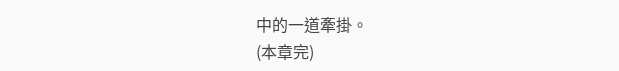中的一道牽掛。
(本章完)